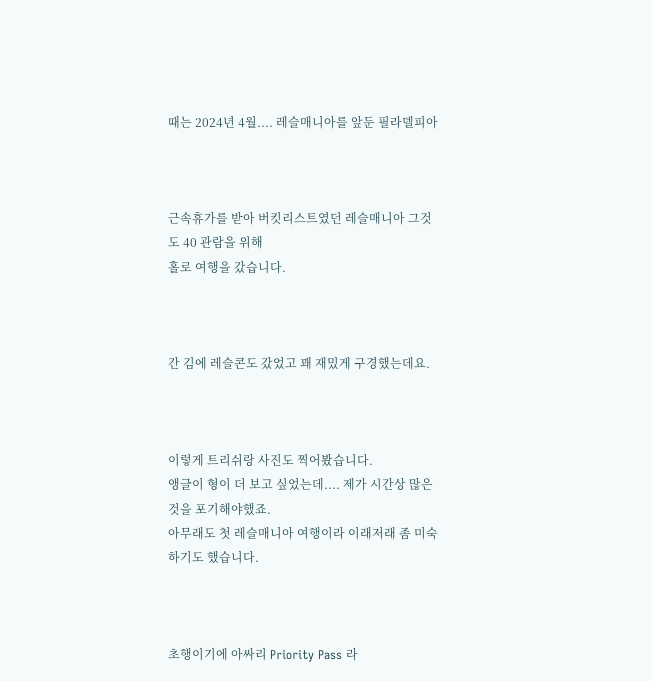때는 2024년 4월.... 레슬매니아를 앞둔 필라델피아



근속휴가를 받아 버킷리스트였던 레슬매니아 그것도 40 관람을 위해
홀로 여행을 갔습니다.



간 김에 레슬콘도 갔었고 꽤 재밌게 구경했는데요.



이렇게 트리쉬랑 사진도 찍어봤습니다.
앵글이 형이 더 보고 싶었는데.... 제가 시간상 많은 것을 포기해야했죠.
아무래도 첫 레슬매니아 여행이라 이래저래 좀 미숙하기도 했습니다.



초행이기에 아싸리 Priority Pass 라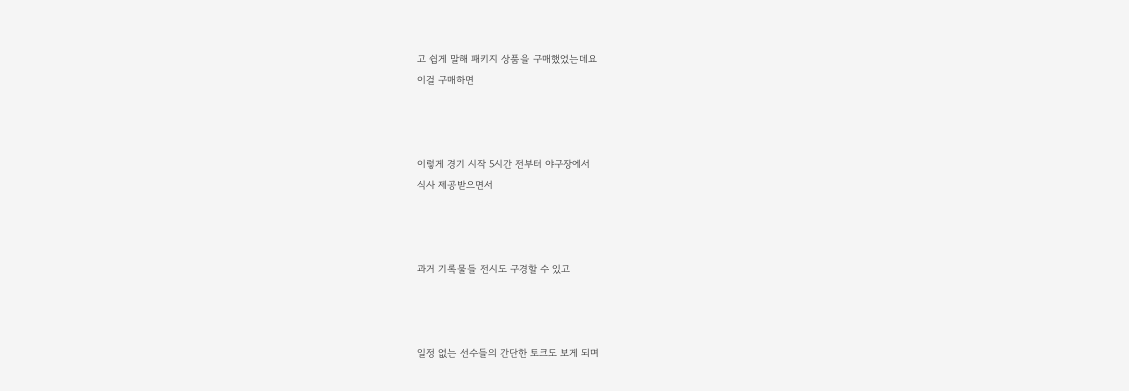고 쉽게 말해 패키지 상품을 구매했었는데요
이걸 구매하면



이렇게 경기 시작 5시간 전부터 야구장에서
식사 제공받으면서



과거 기록물들 전시도 구경할 수 있고



일정 없는 선수들의 간단한 토크도 보게 되며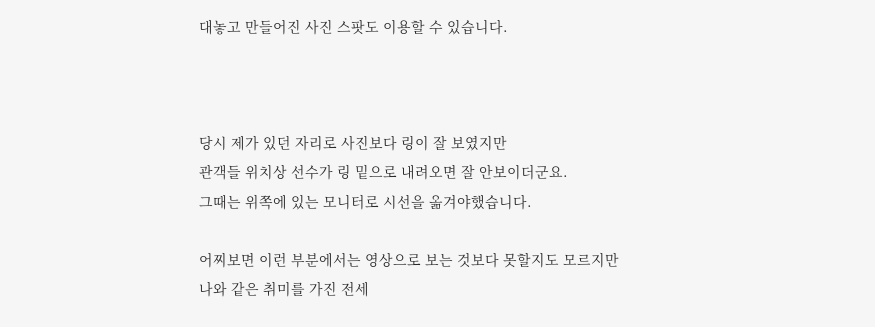대놓고 만들어진 사진 스팟도 이용할 수 있습니다.



당시 제가 있던 자리로 사진보다 링이 잘 보였지만
관객들 위치상 선수가 링 밑으로 내려오면 잘 안보이더군요.
그때는 위쪽에 있는 모니터로 시선을 옮겨야했습니다.

어찌보면 이런 부분에서는 영상으로 보는 것보다 못할지도 모르지만
나와 같은 취미를 가진 전세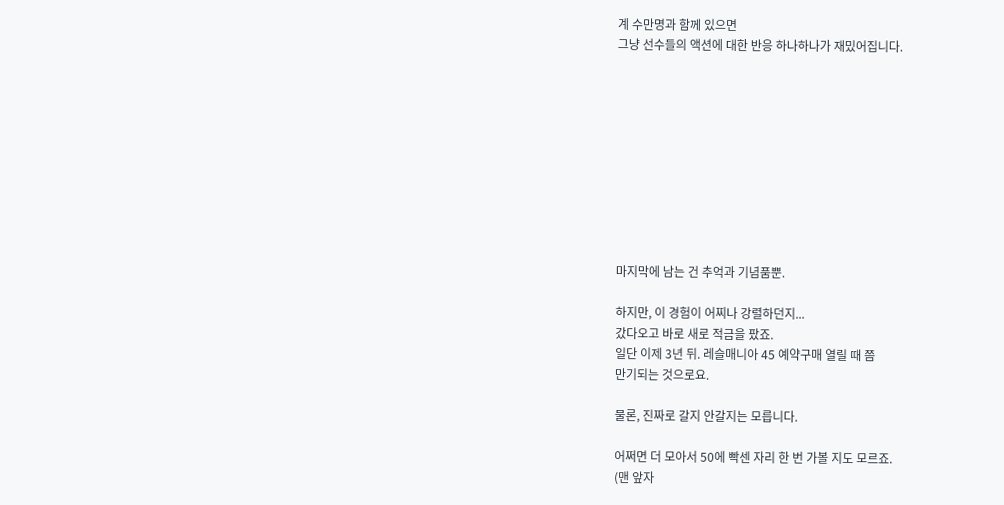계 수만명과 함께 있으면
그냥 선수들의 액션에 대한 반응 하나하나가 재밌어집니다.










마지막에 남는 건 추억과 기념품뿐.

하지만, 이 경험이 어찌나 강렬하던지...
갔다오고 바로 새로 적금을 팠죠.
일단 이제 3년 뒤. 레슬매니아 45 예약구매 열릴 때 쯤
만기되는 것으로요.

물론, 진짜로 갈지 안갈지는 모릅니다.

어쩌면 더 모아서 50에 빡센 자리 한 번 가볼 지도 모르죠.
(맨 앞자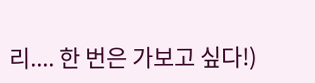리.... 한 번은 가보고 싶다!)